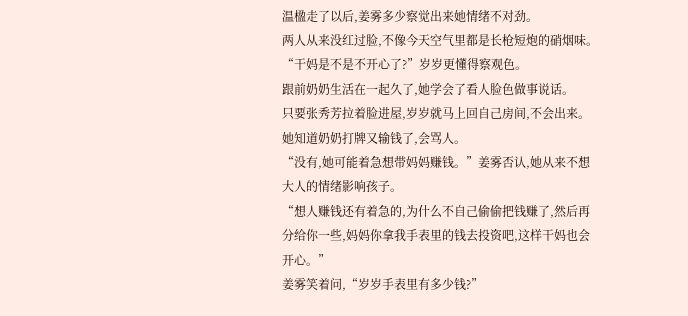温楹走了以后,姜雾多少察觉出来她情绪不对劲。
两人从来没红过脸,不像今天空气里都是长枪短炮的硝烟味。
“干妈是不是不开心了?”岁岁更懂得察观色。
跟前奶奶生活在一起久了,她学会了看人脸色做事说话。
只要张秀芳拉着脸进屋,岁岁就马上回自己房间,不会出来。
她知道奶奶打牌又输钱了,会骂人。
“没有,她可能着急想带妈妈赚钱。”姜雾否认,她从来不想大人的情绪影响孩子。
“想人赚钱还有着急的,为什么不自己偷偷把钱赚了,然后再分给你一些,妈妈你拿我手表里的钱去投资吧,这样干妈也会开心。”
姜雾笑着问,“岁岁手表里有多少钱?”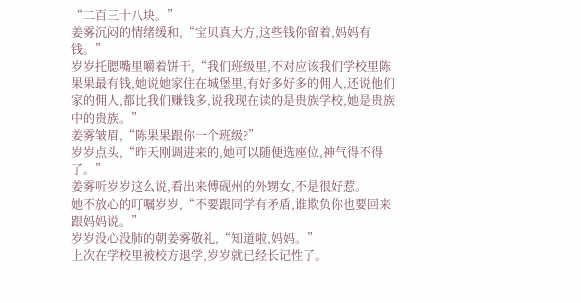“二百三十八块。”
姜雾沉闷的情绪缓和,“宝贝真大方,这些钱你留着,妈妈有钱。”
岁岁托腮嘴里嚼着饼干,“我们班级里,不对应该我们学校里陈果果最有钱,她说她家住在城堡里,有好多好多的佣人,还说他们家的佣人,都比我们赚钱多,说我现在读的是贵族学校,她是贵族中的贵族。”
姜雾皱眉,“陈果果跟你一个班级?”
岁岁点头,“昨天刚调进来的,她可以随便选座位,神气得不得了。”
姜雾听岁岁这么说,看出来傅砚州的外甥女,不是很好惹。
她不放心的叮嘱岁岁,“不要跟同学有矛盾,谁欺负你也要回来跟妈妈说。”
岁岁没心没肺的朝姜雾敬礼,“知道啦,妈妈。”
上次在学校里被校方退学,岁岁就已经长记性了。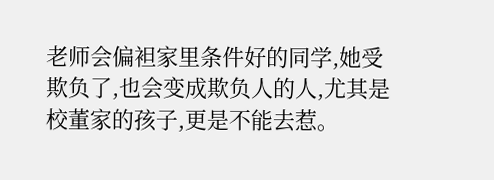老师会偏袒家里条件好的同学,她受欺负了,也会变成欺负人的人,尤其是校董家的孩子,更是不能去惹。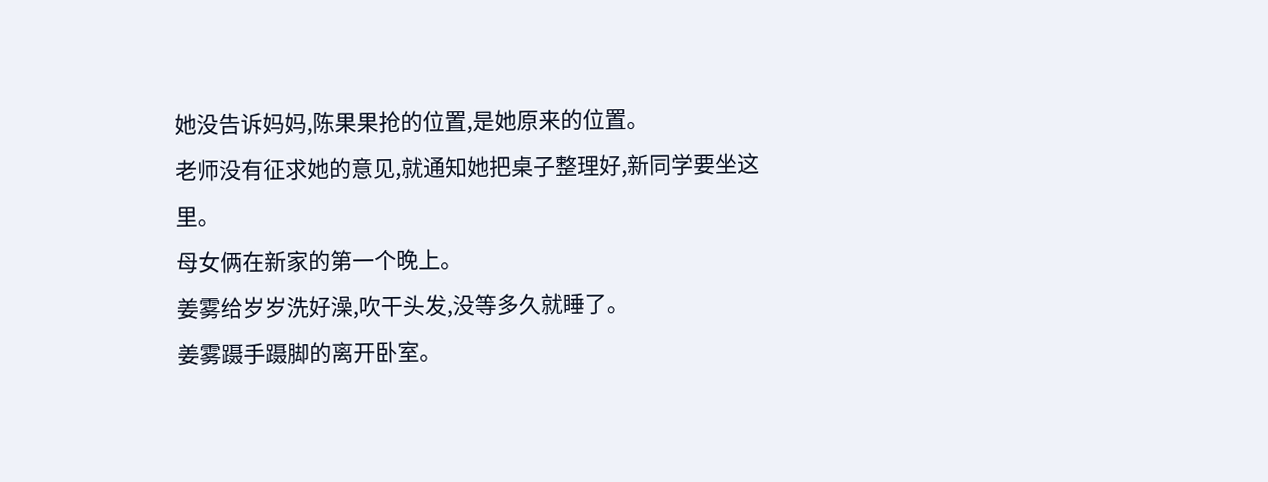她没告诉妈妈,陈果果抢的位置,是她原来的位置。
老师没有征求她的意见,就通知她把桌子整理好,新同学要坐这里。
母女俩在新家的第一个晚上。
姜雾给岁岁洗好澡,吹干头发,没等多久就睡了。
姜雾蹑手蹑脚的离开卧室。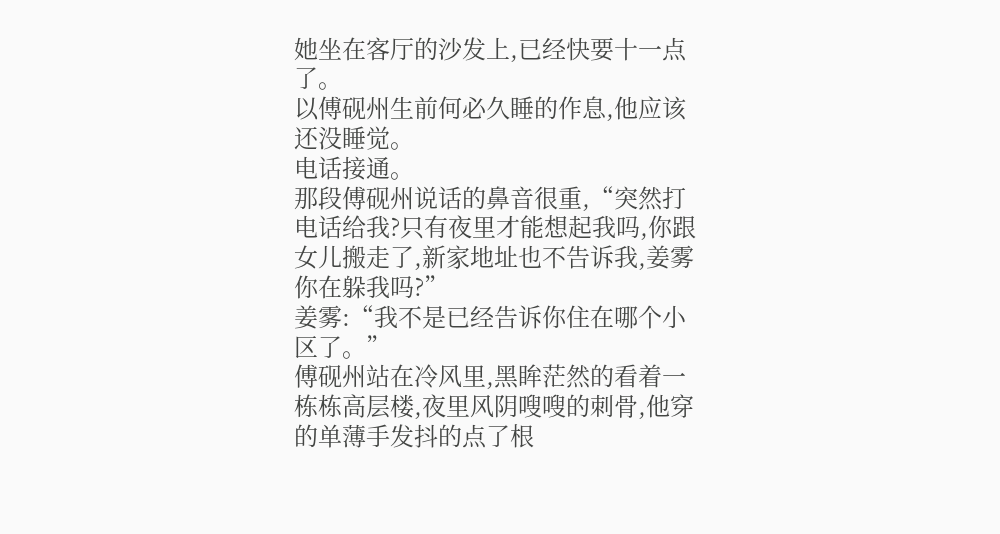她坐在客厅的沙发上,已经快要十一点了。
以傅砚州生前何必久睡的作息,他应该还没睡觉。
电话接通。
那段傅砚州说话的鼻音很重,“突然打电话给我?只有夜里才能想起我吗,你跟女儿搬走了,新家地址也不告诉我,姜雾你在躲我吗?”
姜雾:“我不是已经告诉你住在哪个小区了。”
傅砚州站在冷风里,黑眸茫然的看着一栋栋高层楼,夜里风阴嗖嗖的刺骨,他穿的单薄手发抖的点了根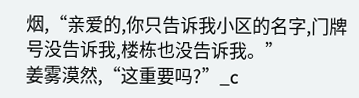烟,“亲爱的,你只告诉我小区的名字,门牌号没告诉我,楼栋也没告诉我。”
姜雾漠然,“这重要吗?”_c